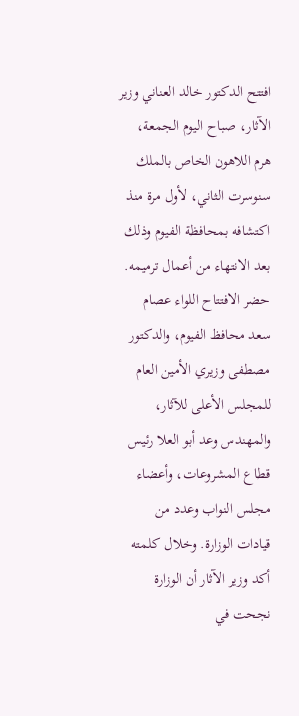افتتح الدكتور خالد العناني وزير الآثار، صباح اليوم الجمعة، هرم اللاهون الخاص بالملك سنوسرت الثاني، لأول مرة منذ اكتشافه بمحافظة الفيوم وذلك بعد الانتهاء من أعمال ترميمه. حضر الافتتاح اللواء عصام سعد محافظ الفيوم، والدكتور مصطفى وزيري الأمين العام للمجلس الأعلى للآثار، والمهندس وعد أبو العلا رئيس قطاع المشروعات، وأعضاء مجلس النواب وعدد من قيادات الوزارة. وخلال كلمته أكد وزير الآثار أن الوزارة نجحت في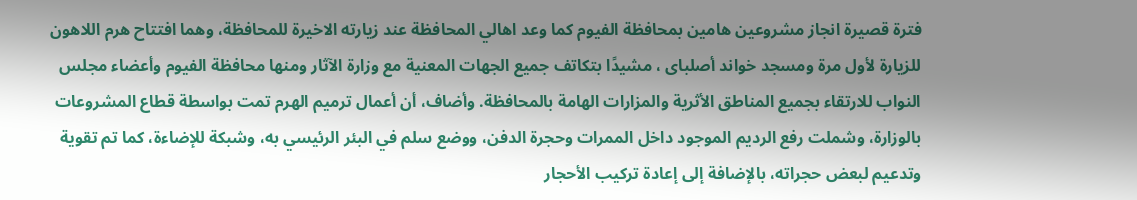فترة قصيرة انجاز مشروعين هامين بمحافظة الفيوم كما وعد اهالي المحافظة عند زيارته الاخيرة للمحافظة، وهما افتتاح هرم اللاهون للزيارة لأول مرة ومسجد خواند أصلباى ، مشيدًا بتكاتف جميع الجهات المعنية مع وزارة الآثار ومنها محافظة الفيوم وأعضاء مجلس النواب للارتقاء بجميع المناطق الأثرية والمزارات الهامة بالمحافظة. وأضاف، أن أعمال ترميم الهرم تمت بواسطة قطاع المشروعات بالوزارة، وشملت رفع الرديم الموجود داخل الممرات وحجرة الدفن، ووضع سلم في البئر الرئيسي به، وشبكة للإضاءة، كما تم تقوية وتدعيم لبعض حجراته، بالإضافة إلى إعادة تركيب الأحجار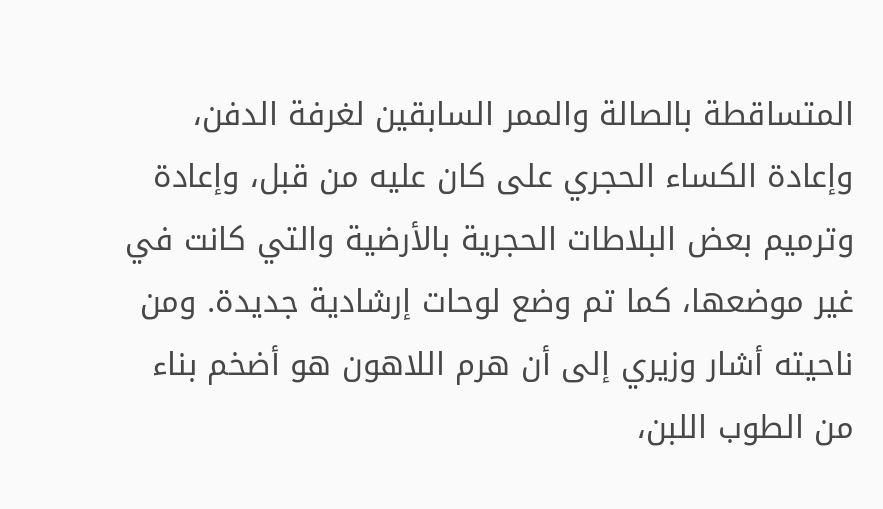المتساقطة بالصالة والممر السابقين لغرفة الدفن، وإعادة الكساء الحجري على كان عليه من قبل، وإعادة وترميم بعض البلاطات الحجرية بالأرضية والتي كانت في غير موضعها، كما تم وضع لوحات إرشادية جديدة. ومن ناحيته أشار وزيري إلى أن هرم اللاهون هو أضخم بناء من الطوب اللبن،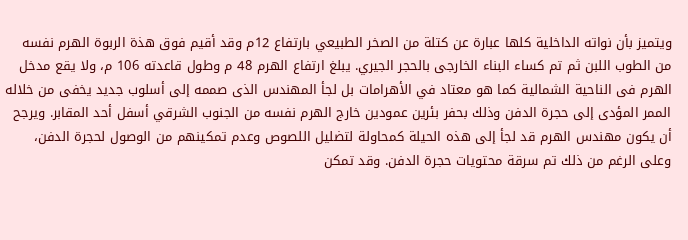ويتميز بأن نواته الداخلية كلها عبارة عن كتلة من الصخر الطبيعي بارتفاع 12م وقد أقيم فوق هذة الربوة الهرم نفسه من الطوب اللبن ثم تم كساء البناء الخارجى بالحجر الجيري. يبلغ ارتفاع الهرم 48 م وطول قاعدته 106 م، ولا يقع مدخل الهرم فى الناحية الشمالية كما هو معتاد في الأهرامات بل لجأ المهندس الذى صممه إلى أسلوب جديد يخفى من خلاله الممر المؤدى إلى حجرة الدفن وذلك بحفر بئرين عمودين خارج الهرم نفسه من الجنوب الشرقي أسفل أحد المقابر. ويرجح أن يكون مهندس الهرم قد لجأ إلى هذه الحيلة كمحاولة لتضليل اللصوص وعدم تمكينهم من الوصول لحجرة الدفن، وعلى الرغم من ذلك تم سرقة محتويات حجرة الدفن. وقد تمكن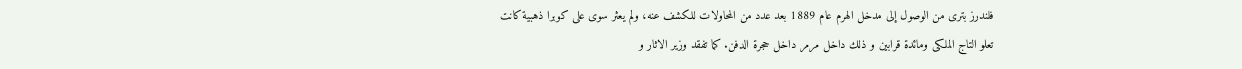فلندرز بترى من الوصول إلى مدخل الهرم عام 1889 بعد عدد من المحاولات للكشف عنه، ولم يعثر سوى على كوبرا ذهبية كانت تعلو التاج الملكى ومائدة قرابين و ذلك داخل مرمر داخل حجرة الدفن. كما تفقد وزير الاثار و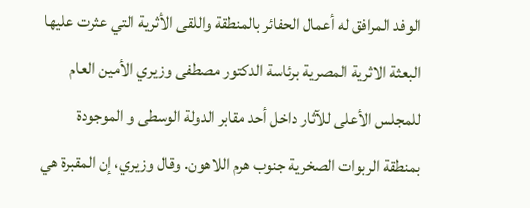الوفد المرافق له أعمال الحفائر بالمنطقة واللقى الأثرية التي عثرت عليها البعثة الاثرية المصرية برئاسة الدكتور مصطفى وزيري الأمين العام للمجلس الأعلى للآثار داخل أحد مقابر الدولة الوسطى و الموجودة بمنطقة الربوات الصخرية جنوب هرم اللاهون. وقال وزيري، إن المقبرة هي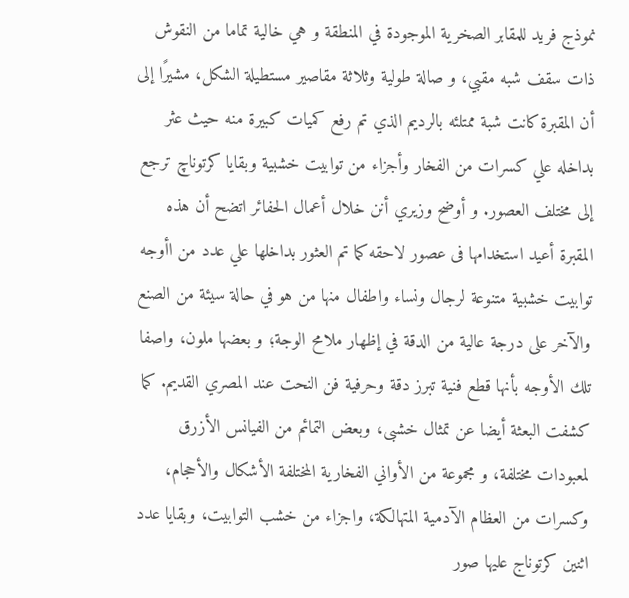نموذج فريد للمقابر الصخرية الموجودة في المنطقة و هي خالية تماما من النقوش ذات سقف شبه مقبي، و صالة طولية وثلاثة مقاصير مستطيلة الشكل، مشيرًا إلى أن المقبرة كانت شبة ممتلئه بالرديم الذي تم رفع كميات كبيرة منه حيث عثر بداخله علي كسرات من الفخار وأجزاء من توابيت خشبية وبقايا كرتوناچ ترجع إلى مختلف العصور. و أوضح وزيري أنن خلال أعمال الحفائر اتضح أن هذه المقبرة أعيد استخدامها فى عصور لاحقه كما تم العثور بداخلها علي عدد من اأوجه توابيت خشبية متنوعة لرجال ونساء واطفال منها من هو في حالة سيئة من الصنع والآخر على درجة عالية من الدقة في إظهار ملامح الوجة؛ و بعضها ملون، واصفا تلك الأوجه بأنها قطع فنية تبرز دقة وحرفية فن النحت عند المصري القديم. كما كشفت البعثة أيضا عن تمثال خشبى، وبعض التمائم من الفيانس الأزرق لمعبودات مختلفة، و مجموعة من الأواني الفخارية المختلفة الأشكال والأحجام، وكسرات من العظام الآدمية المتهالكة، واجزاء من خشب التوابيت، وبقايا عدد اثنين كرتوناج عليها صور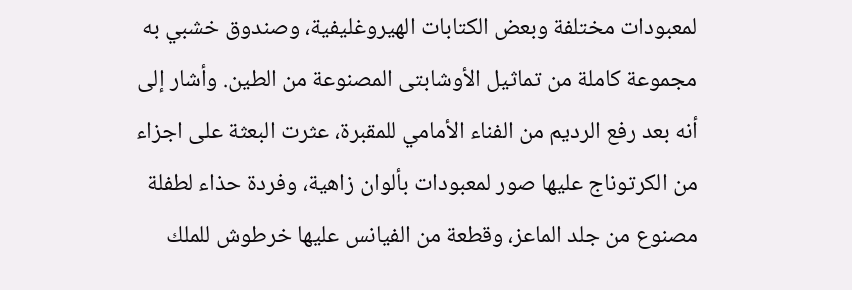لمعبودات مختلفة وبعض الكتابات الهيروغليفية، وصندوق خشبي به مجموعة كاملة من تماثيل الأوشابتى المصنوعة من الطين. وأشار إلى أنه بعد رفع الرديم من الفناء الأمامي للمقبرة، عثرت البعثة على اجزاء من الكرتوناج عليها صور لمعبودات بألوان زاهية، وفردة حذاء لطفلة مصنوع من جلد الماعز، وقطعة من الفيانس عليها خرطوش للملك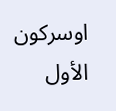اوسركون الأول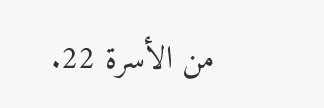من الأسرة 22.